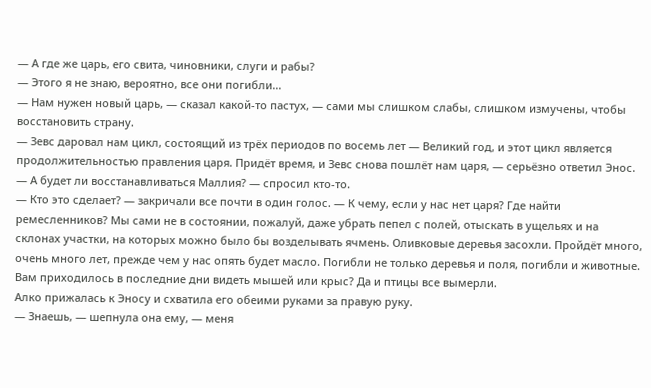— А где же царь, его свита, чиновники, слуги и рабы?
— Этого я не знаю, вероятно, все они погибли...
— Нам нужен новый царь, — сказал какой-то пастух, — сами мы слишком слабы, слишком измучены, чтобы восстановить страну.
— Зевс даровал нам цикл, состоящий из трёх периодов по восемь лет — Великий год, и этот цикл является продолжительностью правления царя. Придёт время, и Зевс снова пошлёт нам царя, — серьёзно ответил Энос.
— А будет ли восстанавливаться Маллия? — спросил кто-то.
— Кто это сделает? — закричали все почти в один голос. — К чему, если у нас нет царя? Где найти ремесленников? Мы сами не в состоянии, пожалуй, даже убрать пепел с полей, отыскать в ущельях и на склонах участки, на которых можно было бы возделывать ячмень. Оливковые деревья засохли. Пройдёт много, очень много лет, прежде чем у нас опять будет масло. Погибли не только деревья и поля, погибли и животные. Вам приходилось в последние дни видеть мышей или крыс? Да и птицы все вымерли.
Алко прижалась к Эносу и схватила его обеими руками за правую руку.
— Знаешь, — шепнула она ему, — меня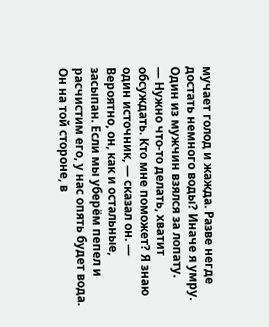мучает голод и жажда. Разве негде достать немного воды? Иначе я умру.
Один из мужчин взялся за лопату.
— Нужно что-то делать, хватит обсуждать. Кто мне поможет? Я знаю один источник, — сказал он. — Вероятно, он, как и остальные, засыпан. Если мы уберём пепел и расчистим его, у нас опять будет вода. Он на той стороне, в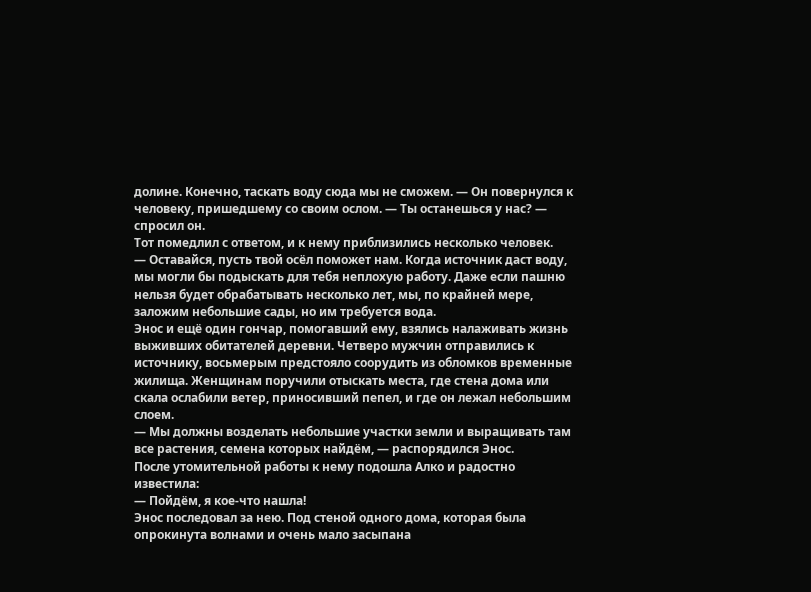долине. Конечно, таскать воду сюда мы не сможем. — Он повернулся к человеку, пришедшему со своим ослом. — Ты останешься у нас? — спросил он.
Тот помедлил с ответом, и к нему приблизились несколько человек.
— Оставайся, пусть твой осёл поможет нам. Когда источник даст воду, мы могли бы подыскать для тебя неплохую работу. Даже если пашню нельзя будет обрабатывать несколько лет, мы, по крайней мере, заложим небольшие сады, но им требуется вода.
Энос и ещё один гончар, помогавший ему, взялись налаживать жизнь выживших обитателей деревни. Четверо мужчин отправились к источнику, восьмерым предстояло соорудить из обломков временные жилища. Женщинам поручили отыскать места, где стена дома или скала ослабили ветер, приносивший пепел, и где он лежал небольшим слоем.
— Мы должны возделать небольшие участки земли и выращивать там все растения, семена которых найдём, — распорядился Энос.
После утомительной работы к нему подошла Алко и радостно известила:
— Пойдём, я кое-что нашла!
Энос последовал за нею. Под стеной одного дома, которая была опрокинута волнами и очень мало засыпана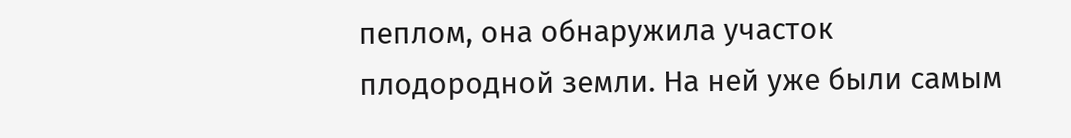пеплом, она обнаружила участок плодородной земли. На ней уже были самым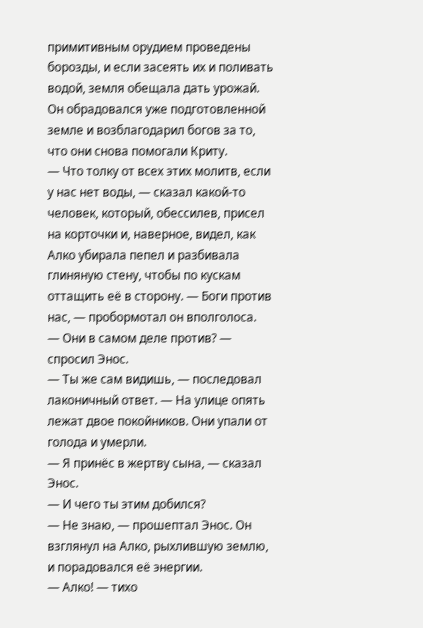примитивным орудием проведены борозды, и если засеять их и поливать водой, земля обещала дать урожай.
Он обрадовался уже подготовленной земле и возблагодарил богов за то, что они снова помогали Криту.
— Что толку от всех этих молитв, если у нас нет воды, — сказал какой-то человек, который, обессилев, присел на корточки и, наверное, видел, как Алко убирала пепел и разбивала глиняную стену, чтобы по кускам оттащить её в сторону. — Боги против нас, — пробормотал он вполголоса.
— Они в самом деле против? — спросил Энос.
— Ты же сам видишь, — последовал лаконичный ответ. — На улице опять лежат двое покойников. Они упали от голода и умерли.
— Я принёс в жертву сына, — сказал Энос.
— И чего ты этим добился?
— Не знаю, — прошептал Энос. Он взглянул на Алко, рыхлившую землю, и порадовался её энергии.
— Алко! — тихо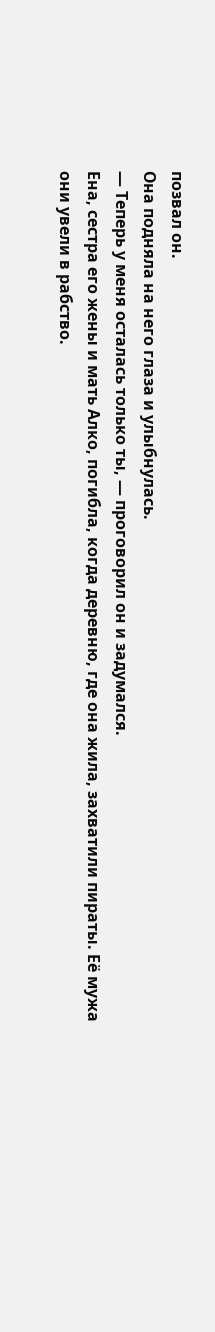позвал он.
Она подняла на него глаза и улыбнулась.
— Теперь у меня осталась только ты, — проговорил он и задумался.
Ена, сестра его жены и мать Алко, погибла, когда деревню, где она жила, захватили пираты. Её мужа они увели в рабство.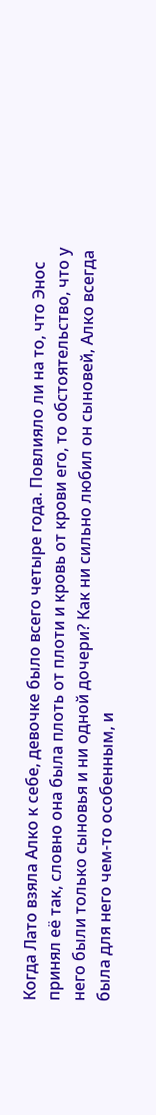Когда Лато взяла Алко к себе, девочке было всего четыре года. Повлияло ли на то, что Энос принял её так, словно она была плоть от плоти и кровь от крови его, то обстоятельство, что у него были только сыновья и ни одной дочери? Как ни сильно любил он сыновей, Алко всегда была для него чем-то особенным, и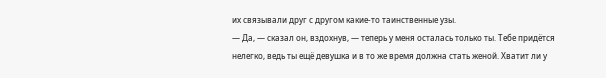их связывали друг с другом какие-то таинственные узы.
— Да, — сказал он, вздохнув, — теперь у меня осталась только ты. Тебе придётся нелегко, ведь ты ещё девушка и в то же время должна стать женой. Хватит ли у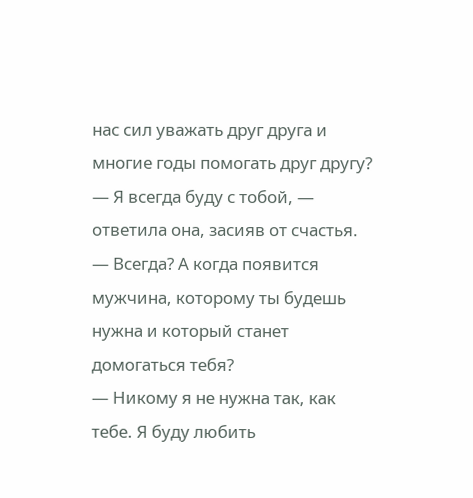нас сил уважать друг друга и многие годы помогать друг другу?
— Я всегда буду с тобой, — ответила она, засияв от счастья.
— Всегда? А когда появится мужчина, которому ты будешь нужна и который станет домогаться тебя?
— Никому я не нужна так, как тебе. Я буду любить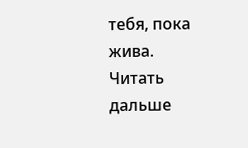тебя, пока жива.
Читать дальше